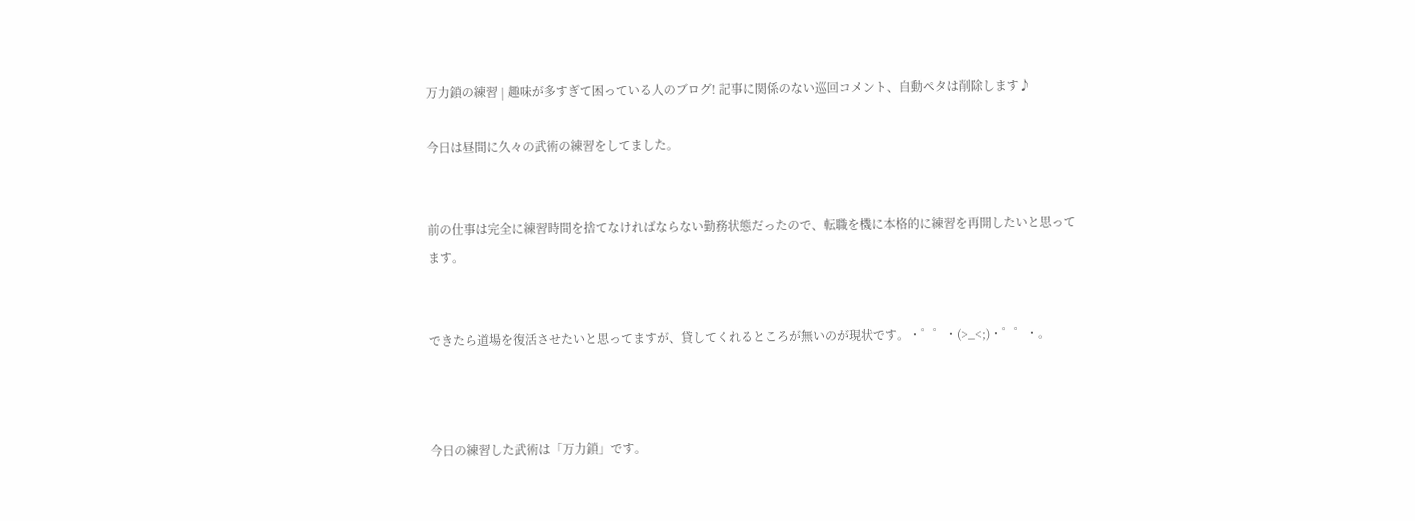万力鎖の練習 | 趣味が多すぎて困っている人のブログ! 記事に関係のない巡回コメント、自動ペタは削除します♪

今日は昼間に久々の武術の練習をしてました。


前の仕事は完全に練習時間を捨てなければならない勤務状態だったので、転職を機に本格的に練習を再開したいと思ってます。


できたら道場を復活させたいと思ってますが、貸してくれるところが無いのが現状です。・゜゜・(>_<;)・゜゜・。



今日の練習した武術は「万力鎖」です。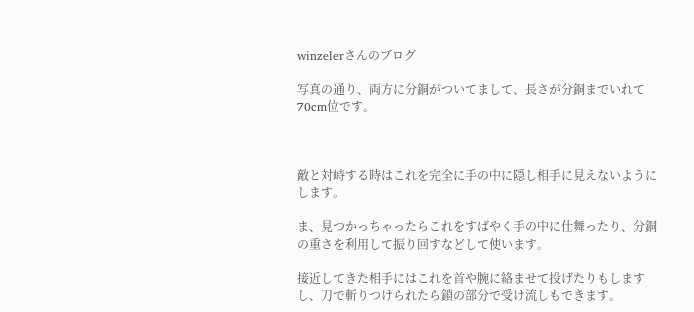winzelerさんのブログ

写真の通り、両方に分銅がついてまして、長さが分銅までいれて70cm位です。



敵と対峙する時はこれを完全に手の中に隠し相手に見えないようにします。

ま、見つかっちゃったらこれをすばやく手の中に仕舞ったり、分銅の重さを利用して振り回すなどして使います。

接近してきた相手にはこれを首や腕に絡ませて投げたりもしますし、刀で斬りつけられたら鎖の部分で受け流しもできます。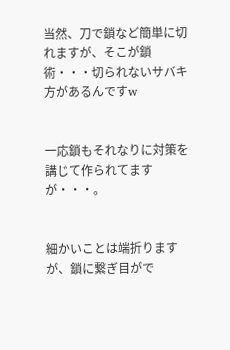当然、刀で鎖など簡単に切れますが、そこが鎖術・・・切られないサバキ方があるんですw


一応鎖もそれなりに対策を講じて作られてますが・・・。


細かいことは端折りますが、鎖に繋ぎ目がで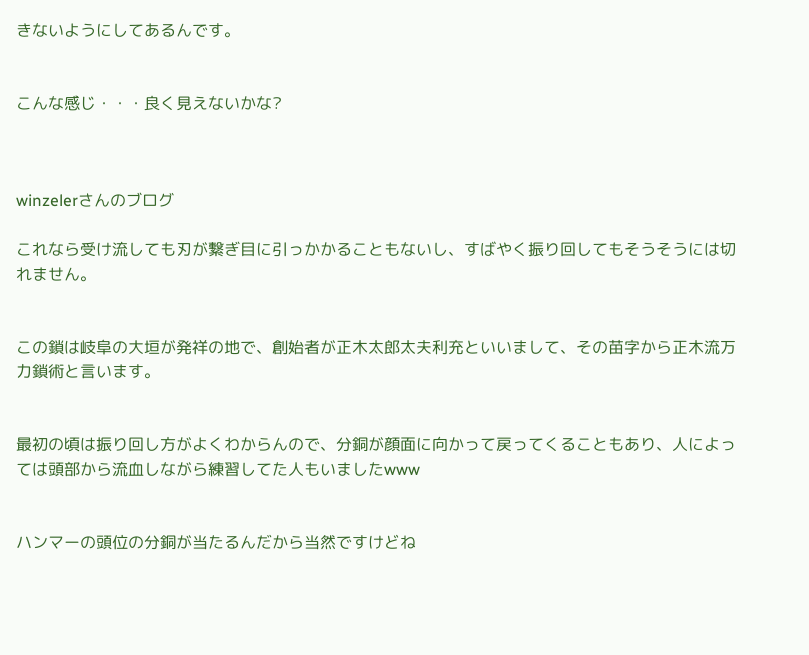きないようにしてあるんです。


こんな感じ・・・良く見えないかな?



winzelerさんのブログ

これなら受け流しても刃が繋ぎ目に引っかかることもないし、すばやく振り回してもそうそうには切れません。


この鎖は岐阜の大垣が発祥の地で、創始者が正木太郎太夫利充といいまして、その苗字から正木流万力鎖術と言います。


最初の頃は振り回し方がよくわからんので、分銅が顔面に向かって戻ってくることもあり、人によっては頭部から流血しながら練習してた人もいましたwww


ハンマーの頭位の分銅が当たるんだから当然ですけどね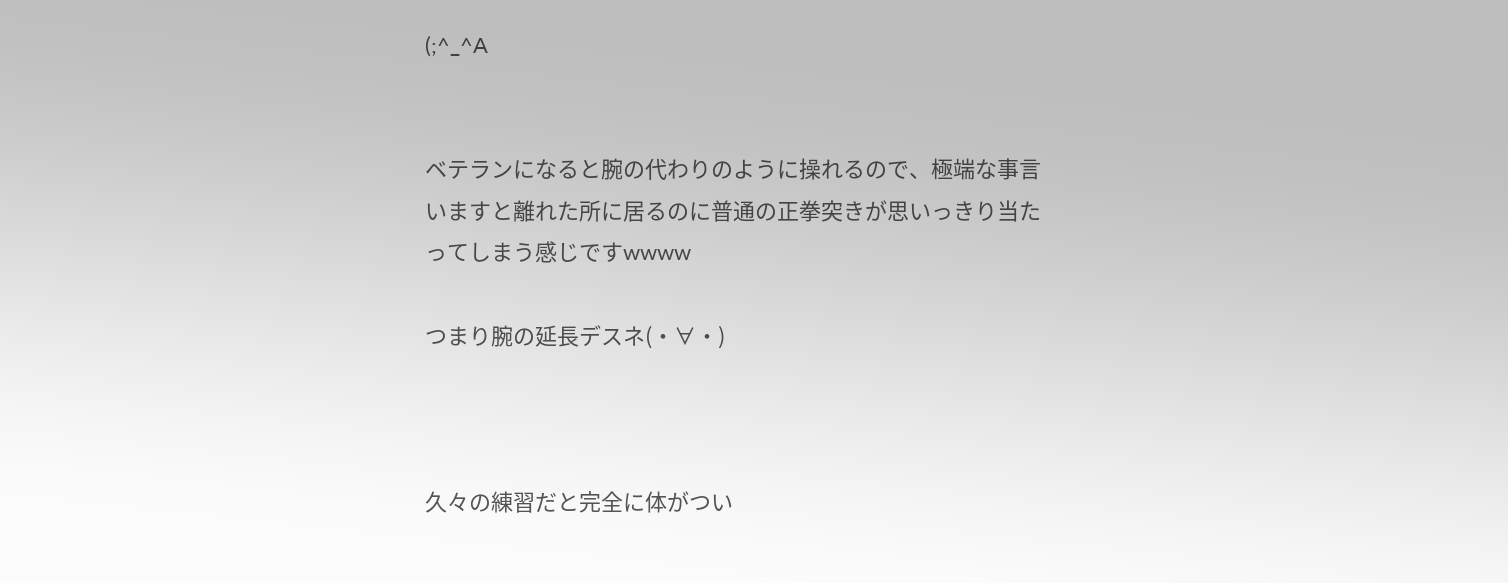(;^_^A


ベテランになると腕の代わりのように操れるので、極端な事言いますと離れた所に居るのに普通の正拳突きが思いっきり当たってしまう感じですwwww

つまり腕の延長デスネ(・∀・)



久々の練習だと完全に体がつい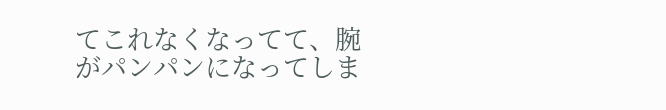てこれなくなってて、腕がパンパンになってしま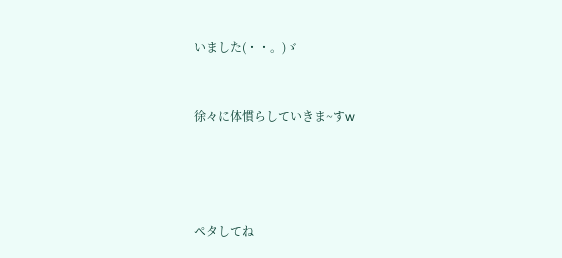いました(・・。)ゞ


徐々に体慣らしていきま~すw




ペタしてね